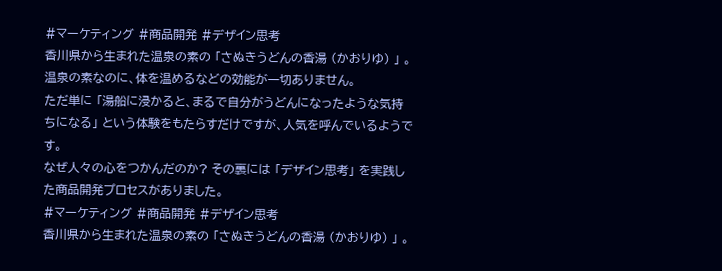#マーケティング #商品開発 #デザイン思考
香川県から生まれた温泉の素の 「さぬきうどんの香湯 (かおりゆ) 」 。温泉の素なのに、体を温めるなどの効能が一切ありません。
ただ単に 「湯船に浸かると、まるで自分がうどんになったような気持ちになる」 という体験をもたらすだけですが、人気を呼んでいるようです。
なぜ人々の心をつかんだのか? その裏には 「デザイン思考」 を実践した商品開発プロセスがありました。
#マーケティング #商品開発 #デザイン思考
香川県から生まれた温泉の素の 「さぬきうどんの香湯 (かおりゆ) 」 。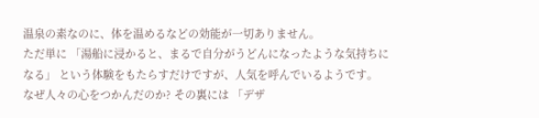温泉の素なのに、体を温めるなどの効能が一切ありません。
ただ単に 「湯船に浸かると、まるで自分がうどんになったような気持ちになる」 という体験をもたらすだけですが、人気を呼んでいるようです。
なぜ人々の心をつかんだのか? その裏には 「デザ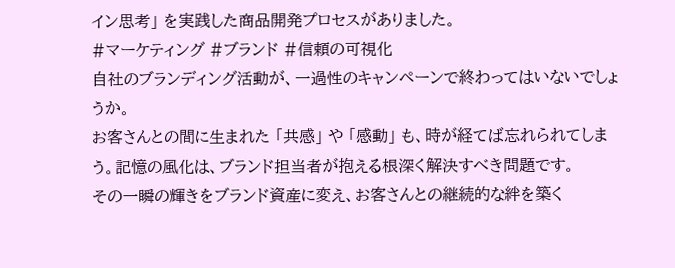イン思考」 を実践した商品開発プロセスがありました。
#マーケティング #ブランド #信頼の可視化
自社のブランディング活動が、一過性のキャンペーンで終わってはいないでしょうか。
お客さんとの間に生まれた 「共感」 や 「感動」 も、時が経てば忘れられてしまう。記憶の風化は、ブランド担当者が抱える根深く解決すべき問題です。
その一瞬の輝きをブランド資産に変え、お客さんとの継続的な絆を築く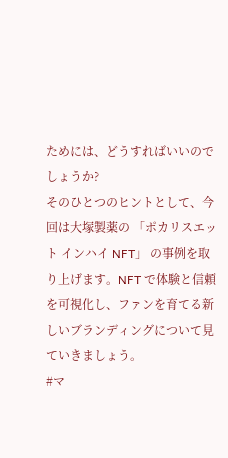ためには、どうすればいいのでしょうか?
そのひとつのヒントとして、今回は大塚製薬の 「ポカリスエット インハイ NFT」 の事例を取り上げます。NFT で体験と信頼を可視化し、ファンを育てる新しいブランディングについて見ていきましょう。
#マ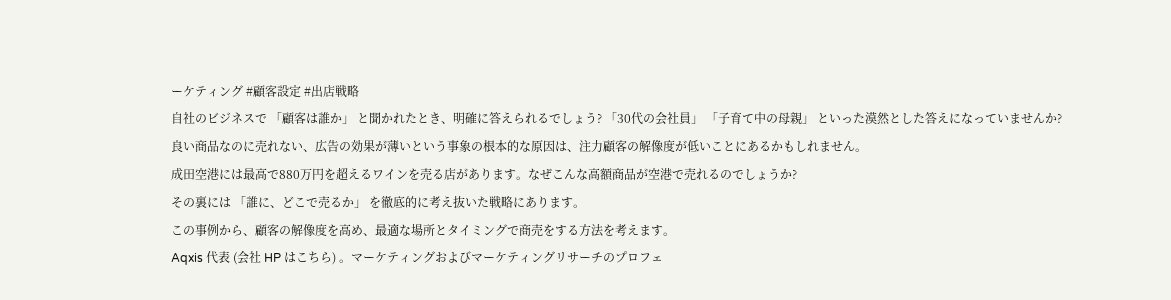ーケティング #顧客設定 #出店戦略
自社のビジネスで 「顧客は誰か」 と聞かれたとき、明確に答えられるでしょう? 「30代の会社員」 「子育て中の母親」 といった漠然とした答えになっていませんか?
良い商品なのに売れない、広告の効果が薄いという事象の根本的な原因は、注力顧客の解像度が低いことにあるかもしれません。
成田空港には最高で880万円を超えるワインを売る店があります。なぜこんな高額商品が空港で売れるのでしょうか?
その裏には 「誰に、どこで売るか」 を徹底的に考え抜いた戦略にあります。
この事例から、顧客の解像度を高め、最適な場所とタイミングで商売をする方法を考えます。
Aqxis 代表 (会社 HP はこちら) 。マーケティングおよびマーケティングリサーチのプロフェ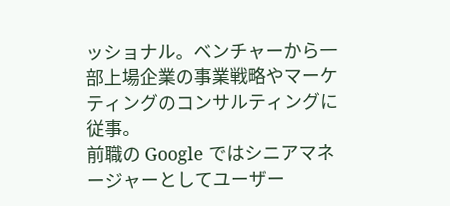ッショナル。ベンチャーから一部上場企業の事業戦略やマーケティングのコンサルティングに従事。
前職の Google ではシニアマネージャーとしてユーザー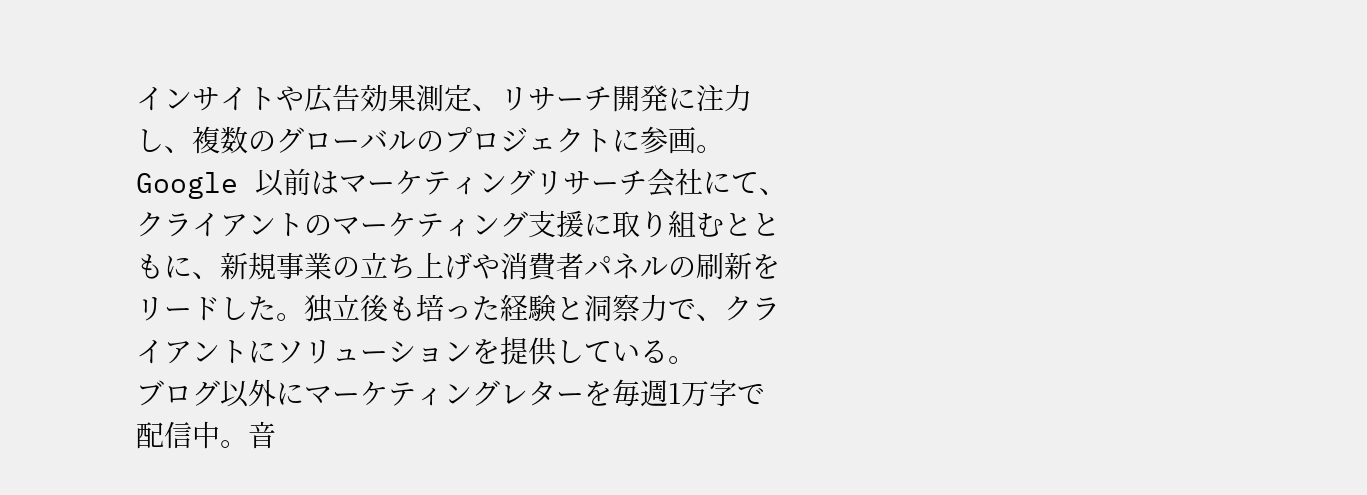インサイトや広告効果測定、リサーチ開発に注力し、複数のグローバルのプロジェクトに参画。Google 以前はマーケティングリサーチ会社にて、クライアントのマーケティング支援に取り組むとともに、新規事業の立ち上げや消費者パネルの刷新をリードした。独立後も培った経験と洞察力で、クライアントにソリューションを提供している。
ブログ以外にマーケティングレターを毎週1万字で配信中。音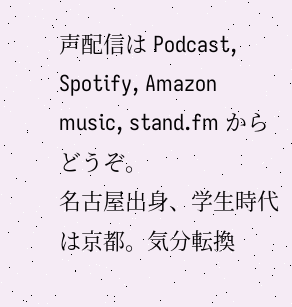声配信は Podcast, Spotify, Amazon music, stand.fm からどうぞ。
名古屋出身、学生時代は京都。気分転換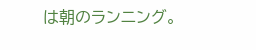は朝のランニング。